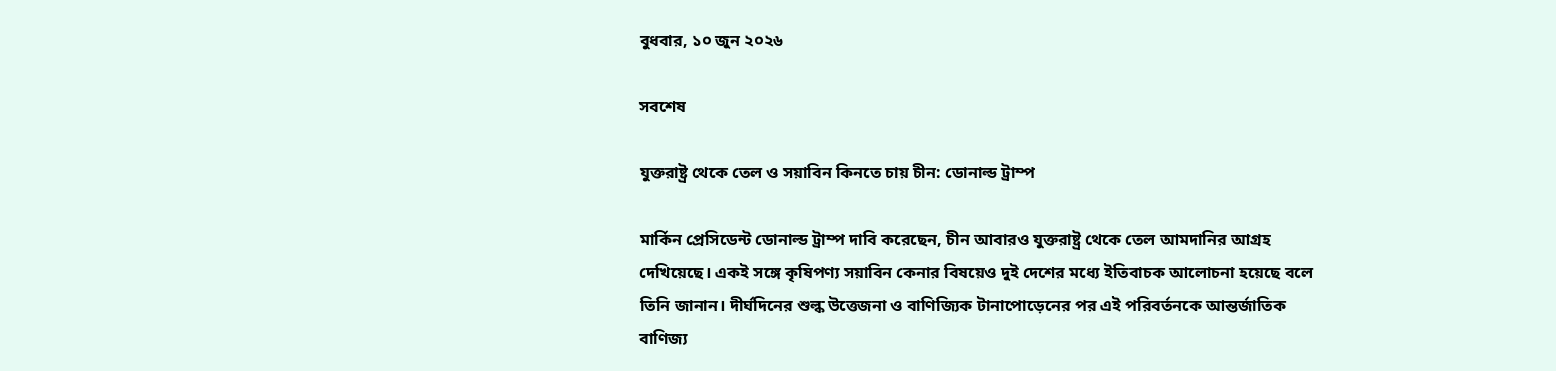বুধবার, ১০ জুন ২০২৬

সবশেষ

যুক্তরাষ্ট্র থেকে তেল ও সয়াবিন কিনতে চায় চীন: ডোনাল্ড ট্রাম্প

মার্কিন প্রেসিডেন্ট ডোনাল্ড ট্রাম্প দাবি করেছেন, চীন আবারও যুক্তরাষ্ট্র থেকে তেল আমদানির আগ্রহ দেখিয়েছে। একই সঙ্গে কৃষিপণ্য সয়াবিন কেনার বিষয়েও দুই দেশের মধ্যে ইতিবাচক আলোচনা হয়েছে বলে তিনি জানান। দীর্ঘদিনের শুল্ক উত্তেজনা ও বাণিজ্যিক টানাপোড়েনের পর এই পরিবর্তনকে আন্তর্জাতিক বাণিজ্য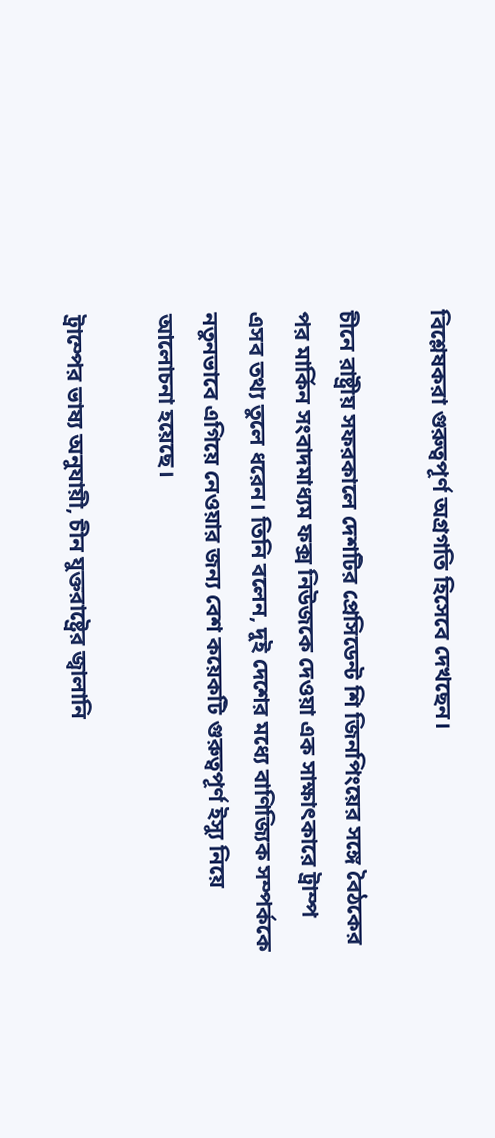বিশ্লেষকরা গুরুত্বপূর্ণ অগ্রগতি হিসেবে দেখছেন।

চীনে রাষ্ট্রীয় সফরকালে দেশটির প্রেসিডেন্ট শি জিনপিংয়ের সঙ্গে বৈঠকের পর মার্কিন সংবাদমাধ্যম ফক্স নিউজকে দেওয়া এক সাক্ষাৎকারে ট্রাম্প এসব তথ্য তুলে ধরেন। তিনি বলেন, দুই দেশের মধ্যে বাণিজ্যিক সম্পর্ককে নতুনভাবে এগিয়ে নেওয়ার জন্য বেশ কয়েকটি গুরুত্বপূর্ণ ইস্যু নিয়ে আলোচনা হয়েছে।

ট্রাম্পের ভাষ্য অনুযায়ী, চীন যুক্তরাষ্ট্রের জ্বালানি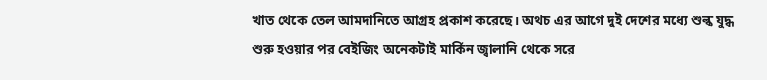খাত থেকে তেল আমদানিতে আগ্রহ প্রকাশ করেছে। অথচ এর আগে দুই দেশের মধ্যে শুল্ক যুদ্ধ শুরু হওয়ার পর বেইজিং অনেকটাই মার্কিন জ্বালানি থেকে সরে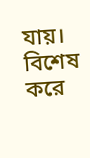যায়। বিশেষ করে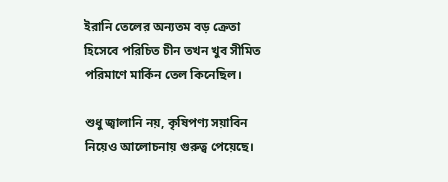ইরানি তেলের অন্যতম বড় ক্রেতা হিসেবে পরিচিত চীন তখন খুব সীমিত পরিমাণে মার্কিন তেল কিনেছিল।

শুধু জ্বালানি নয়, কৃষিপণ্য সয়াবিন নিয়েও আলোচনায় গুরুত্ব পেয়েছে।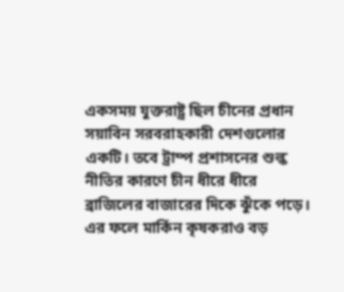একসময় যুক্তরাষ্ট্র ছিল চীনের প্রধান সয়াবিন সরবরাহকারী দেশগুলোর একটি। তবে ট্রাম্প প্রশাসনের শুল্ক নীতির কারণে চীন ধীরে ধীরে ব্রাজিলের বাজারের দিকে ঝুঁকে পড়ে। এর ফলে মার্কিন কৃষকরাও বড়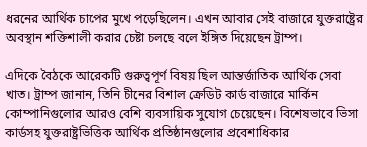ধরনের আর্থিক চাপের মুখে পড়েছিলেন। এখন আবার সেই বাজারে যুক্তরাষ্ট্রের অবস্থান শক্তিশালী করার চেষ্টা চলছে বলে ইঙ্গিত দিয়েছেন ট্রাম্প।

এদিকে বৈঠকে আরেকটি গুরুত্বপূর্ণ বিষয় ছিল আন্তর্জাতিক আর্থিক সেবা খাত। ট্রাম্প জানান, তিনি চীনের বিশাল ক্রেডিট কার্ড বাজারে মার্কিন কোম্পানিগুলোর আরও বেশি ব্যবসায়িক সুযোগ চেয়েছেন। বিশেষভাবে ভিসা কার্ডসহ যুক্তরাষ্ট্রভিত্তিক আর্থিক প্রতিষ্ঠানগুলোর প্রবেশাধিকার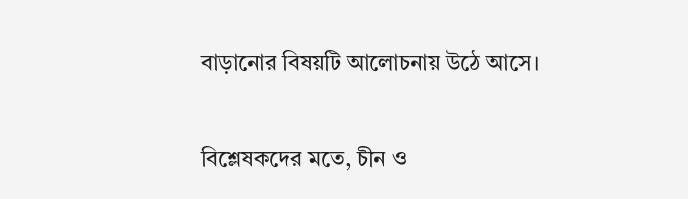বাড়ানোর বিষয়টি আলোচনায় উঠে আসে।

বিশ্লেষকদের মতে, চীন ও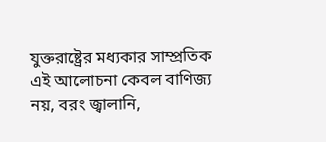যুক্তরাষ্ট্রের মধ্যকার সাম্প্রতিক এই আলোচনা কেবল বাণিজ্য নয়, বরং জ্বালানি,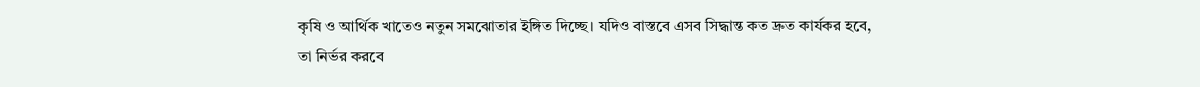কৃষি ও আর্থিক খাতেও নতুন সমঝোতার ইঙ্গিত দিচ্ছে। যদিও বাস্তবে এসব সিদ্ধান্ত কত দ্রুত কার্যকর হবে, তা নির্ভর করবে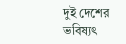দুই দেশের ভবিষ্যৎ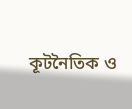কূটনৈতিক ও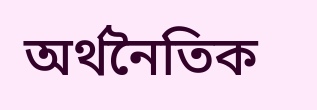অর্থনৈতিক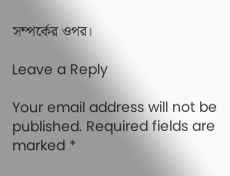সম্পর্কের ওপর।

Leave a Reply

Your email address will not be published. Required fields are marked *